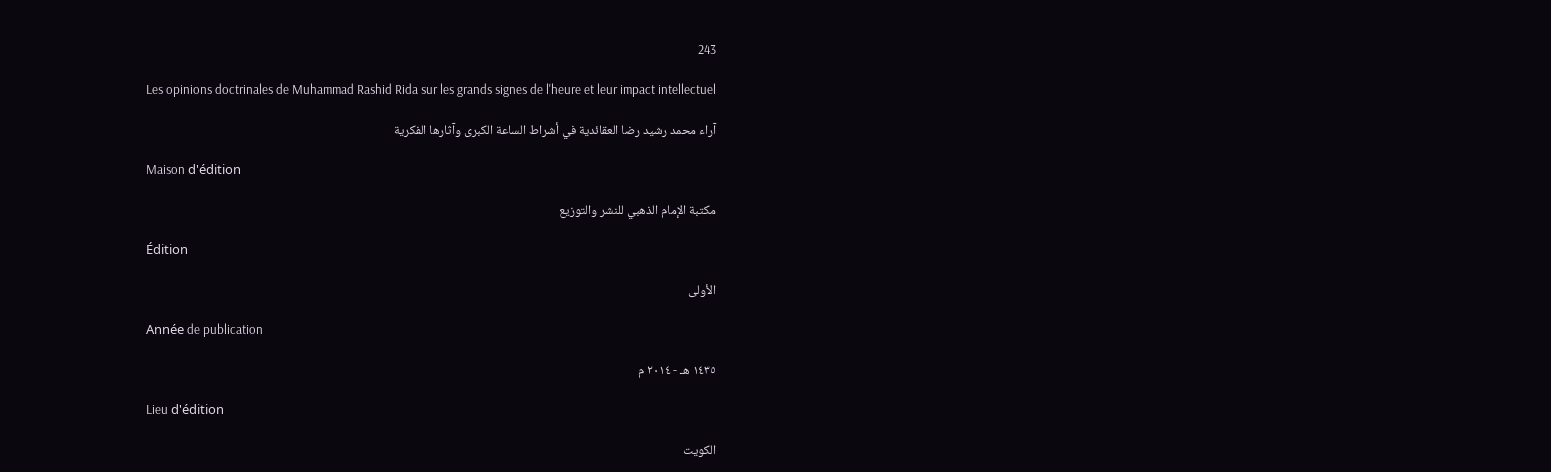243

Les opinions doctrinales de Muhammad Rashid Rida sur les grands signes de l'heure et leur impact intellectuel

آراء محمد رشيد رضا العقائدية في أشراط الساعة الكبرى وآثارها الفكرية

Maison d'édition

مكتبة الإمام الذهبي للنشر والتوزيع

Édition

الأولى

Année de publication

١٤٣٥ هـ - ٢٠١٤ م

Lieu d'édition

الكويت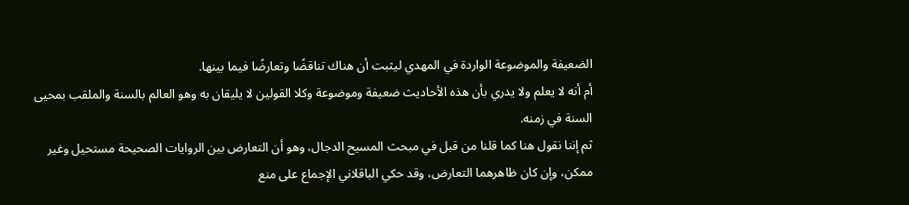الضعيفة والموضوعة الواردة في المهدي ليثبت أن هناك تناقضًا وتعارضًا فيما بينها.
أم أنه لا يعلم ولا يدري بأن هذه الأحاديث ضعيفة وموضوعة وكلا القولين لا يليقان به وهو العالم بالسنة والملقب بمحيى السنة في زمنه.
ثم إننا نقول هنا كما قلنا من قبل في مبحث المسيح الدجال، وهو أن التعارض بين الروايات الصحيحة مستحيل وغير ممكن، وإن كان ظاهرهما التعارض، وقد حكي الباقلاني الإجماع على منع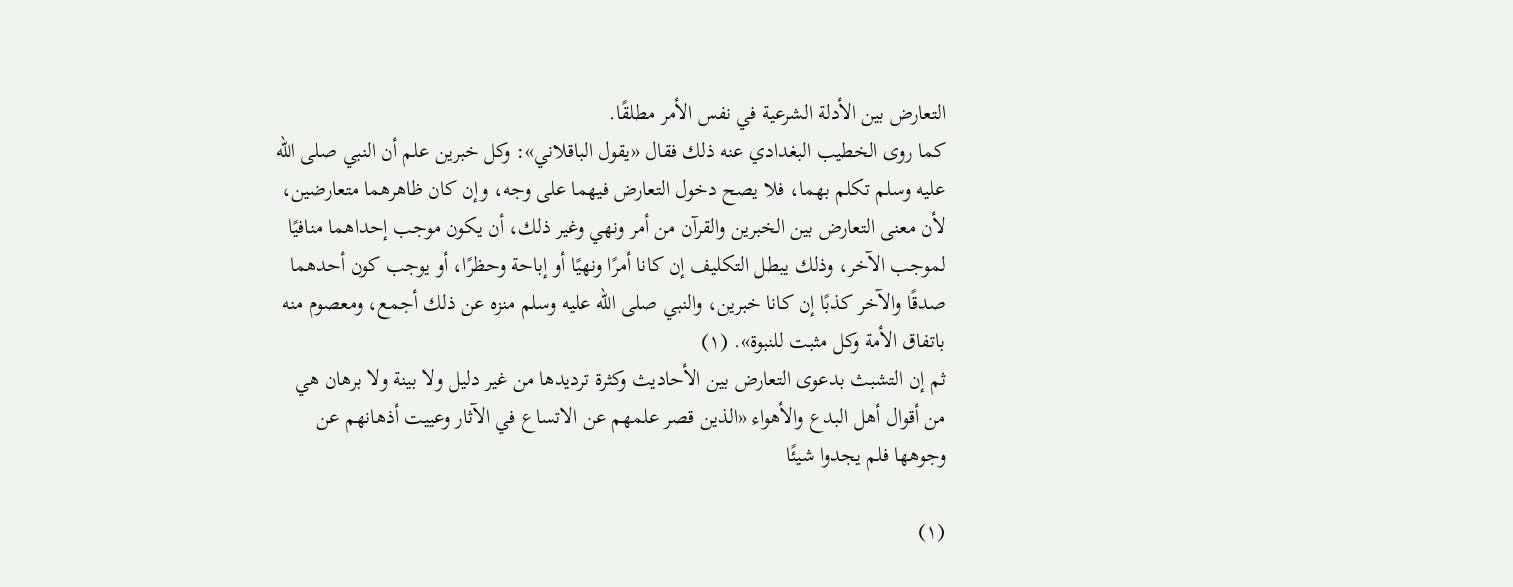التعارض بين الأدلة الشرعية في نفس الأمر مطلقًا.
كما روى الخطيب البغدادي عنه ذلك فقال «يقول الباقلاني»: وكل خبرين علم أن النبي صلى الله عليه وسلم تكلم بهما، فلا يصح دخول التعارض فيهما على وجه، وإن كان ظاهرهما متعارضين، لأن معنى التعارض بين الخبرين والقرآن من أمر ونهي وغير ذلك، أن يكون موجب إحداهما منافيًا لموجب الآخر، وذلك يبطل التكليف إن كانا أمرًا ونهيًا أو إباحة وحظرًا، أو يوجب كون أحدهما صدقًا والآخر كذبًا إن كانا خبرين، والنبي صلى الله عليه وسلم منزه عن ذلك أجمع، ومعصوم منه باتفاق الأمة وكل مثبت للنبوة». (١)
ثم إن التشبث بدعوى التعارض بين الأحاديث وكثرة ترديدها من غير دليل ولا بينة ولا برهان هي من أقوال أهل البدع والأهواء «الذين قصر علمهم عن الاتساع في الآثار وعييت أذهانهم عن وجوهها فلم يجدوا شيئًا

(١)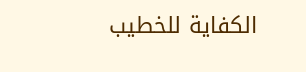الكفاية للخطيب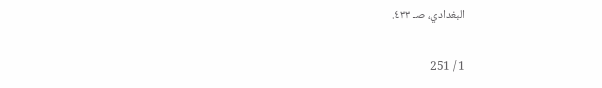البغدادي، صـ ٤٣٣.

1 / 251